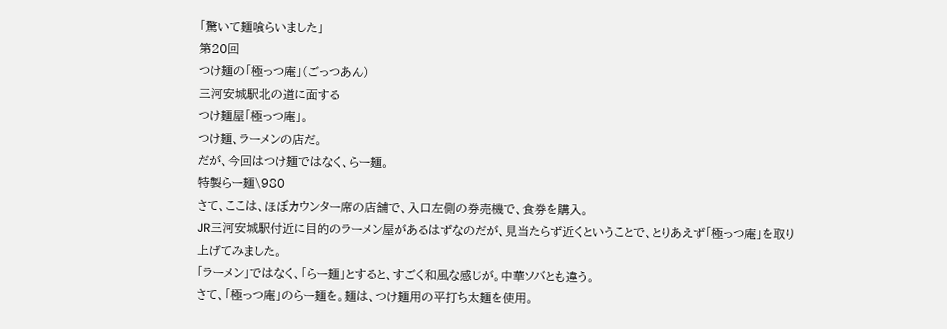「驚いて麺喰らいました」
第20回
つけ麺の「極っつ庵」(ごっつあん)
三河安城駅北の道に面する
つけ麺屋「極っつ庵」。
つけ麺、ラーメンの店だ。
だが、今回はつけ麺ではなく、らー麺。
特製らー麺\980
さて、ここは、ほぼカウンター席の店舗で、入口左側の券売機で、食券を購入。
JR三河安城駅付近に目的のラーメン屋があるはずなのだが、見当たらず近くということで、とりあえず「極っつ庵」を取り上げてみました。
「ラーメン」ではなく、「らー麺」とすると、すごく和風な感じが。中華ソバとも違う。
さて、「極っつ庵」のらー麺を。麺は、つけ麺用の平打ち太麺を使用。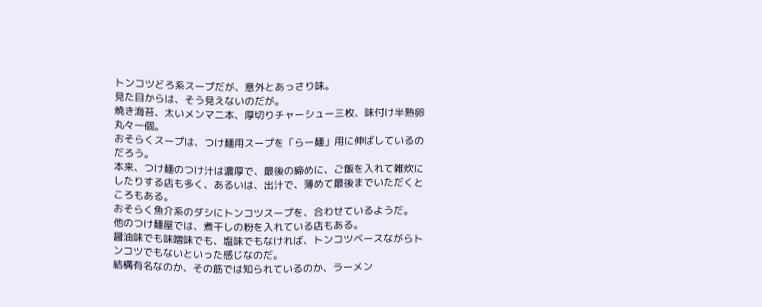トンコツどろ系スープだが、意外とあっさり味。
見た目からは、そう見えないのだが。
焼き海苔、太いメンマ二本、厚切りチャーシュー三枚、味付け半熟卵丸々一個。
おそらくスープは、つけ麺用スープを「らー麺」用に伸ばしているのだろう。
本来、つけ麺のつけ汁は濃厚で、最後の締めに、ご飯を入れて雑炊にしたりする店も多く、あるいは、出汁で、薄めて最後までいただくところもある。
おそらく魚介系のダシにトンコツスープを、合わせているようだ。
他のつけ麺屋では、煮干しの粉を入れている店もある。
醤油味でも味噌味でも、塩味でもなければ、トンコツベースながらトンコツでもないといった感じなのだ。
結構有名なのか、その筋では知られているのか、ラーメン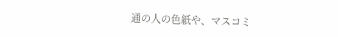通の人の色紙や、マスコミ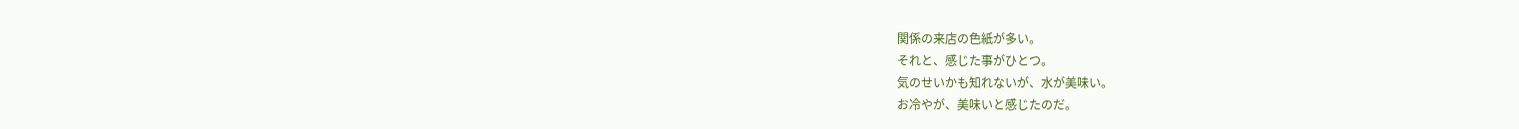関係の来店の色紙が多い。
それと、感じた事がひとつ。
気のせいかも知れないが、水が美味い。
お冷やが、美味いと感じたのだ。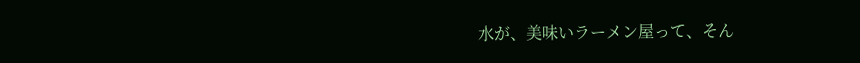水が、美味いラーメン屋って、そん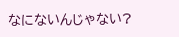なにないんじゃない?